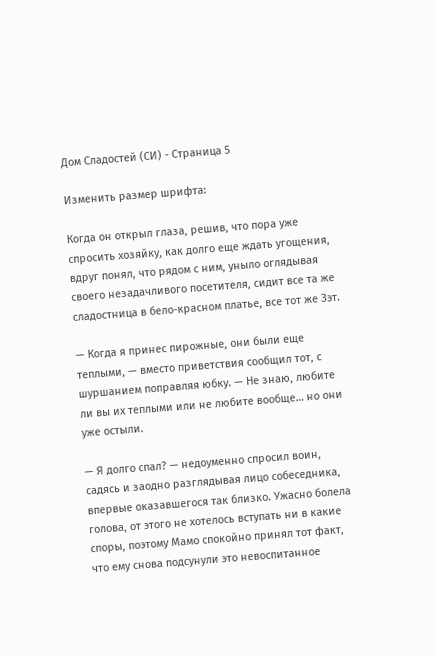Дом Сладостей (СИ) - Страница 5

Изменить размер шрифта:

Когда он открыл глаза, решив, что пора уже спросить хозяйку, как долго еще ждать угощения, вдруг понял, что рядом с ним, уныло оглядывая своего незадачливого посетителя, сидит все та же сладостница в бело-красном платье, все тот же Зэт.

— Когда я принес пирожные, они были еще теплыми, — вместо приветствия сообщил тот, с шуршанием поправляя юбку. — Не знаю, любите ли вы их теплыми или не любите вообще… но они уже остыли.

— Я долго спал? — недоуменно спросил воин, садясь и заодно разглядывая лицо собеседника, впервые оказавшегося так близко. Ужасно болела голова, от этого не хотелось вступать ни в какие споры, поэтому Мамо спокойно принял тот факт, что ему снова подсунули это невоспитанное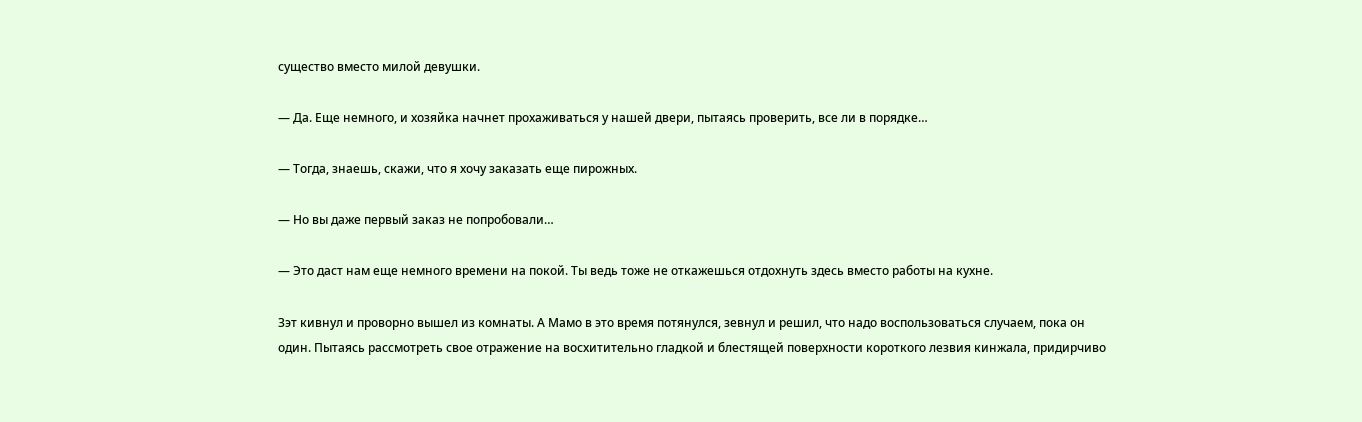существо вместо милой девушки.

— Да. Еще немного, и хозяйка начнет прохаживаться у нашей двери, пытаясь проверить, все ли в порядке…

— Тогда, знаешь, скажи, что я хочу заказать еще пирожных.

— Но вы даже первый заказ не попробовали…

— Это даст нам еще немного времени на покой. Ты ведь тоже не откажешься отдохнуть здесь вместо работы на кухне.

Зэт кивнул и проворно вышел из комнаты. А Мамо в это время потянулся, зевнул и решил, что надо воспользоваться случаем, пока он один. Пытаясь рассмотреть свое отражение на восхитительно гладкой и блестящей поверхности короткого лезвия кинжала, придирчиво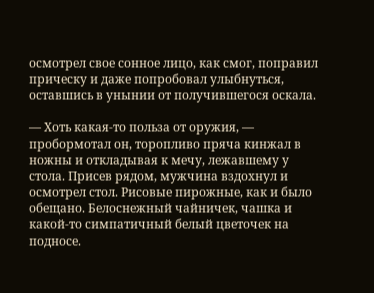осмотрел свое сонное лицо, как смог, поправил прическу и даже попробовал улыбнуться, оставшись в унынии от получившегося оскала.

— Хоть какая-то польза от оружия, — пробормотал он, торопливо пряча кинжал в ножны и откладывая к мечу, лежавшему у стола. Присев рядом, мужчина вздохнул и осмотрел стол. Рисовые пирожные, как и было обещано. Белоснежный чайничек, чашка и какой-то симпатичный белый цветочек на подносе.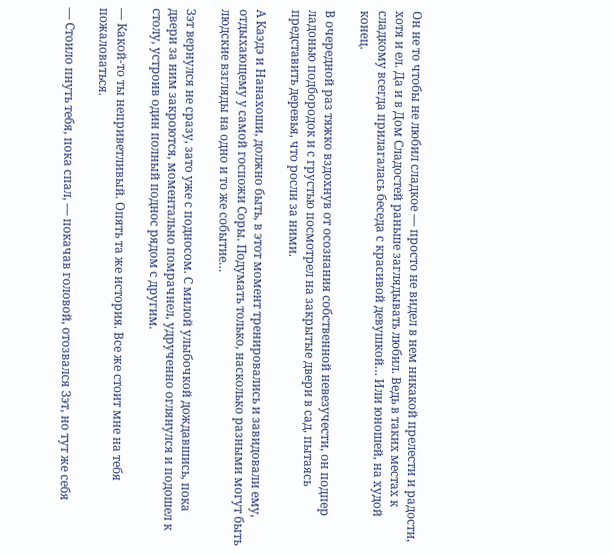Он не то чтобы не любил сладкое — просто не видел в нем никакой прелести и радости, хотя и ел. Да и в Дом Сладостей раньше заглядывать любил. Ведь в таких местах к сладкому всегда прилагалась беседа с красивой девушкой… Или юношей, на худой конец.

В очередной раз тяжко вздохнув от осознания собственной невезучести, он подпер ладонью подбородок и с грустью посмотрел на закрытые двери в сад, пытаясь представить деревья, что росли за ними.

А Каэдэ и Нанахоши, должно быть, в этот момент тренировались и завидовали ему, отдыхающему у самой госпожи Соры. Подумать только, насколько разными могут быть людские взгляды на одно и то же событие…

Зэт вернулся не сразу, зато уже с подносом. С милой улыбочкой дождавшись, пока двери за ним закроются, моментально помрачнел, удрученно оглянулся и подошел к столу, устроив один полный поднос рядом с другим.

— Какой-то ты неприветливый. Опять та же история. Все же стоит мне на тебя пожаловаться.

— Стоило пнуть тебя, пока спал, — покачав головой, отозвался Зэт, но тут же себя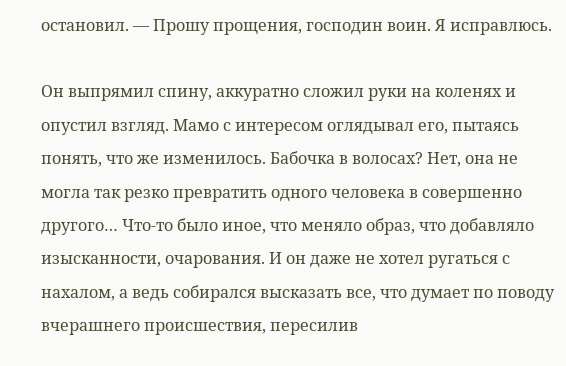остановил. — Прошу прощения, господин воин. Я исправлюсь.

Он выпрямил спину, аккуратно сложил руки на коленях и опустил взгляд. Мамо с интересом оглядывал его, пытаясь понять, что же изменилось. Бабочка в волосах? Нет, она не могла так резко превратить одного человека в совершенно другого… Что-то было иное, что меняло образ, что добавляло изысканности, очарования. И он даже не хотел ругаться с нахалом, а ведь собирался высказать все, что думает по поводу вчерашнего происшествия, пересилив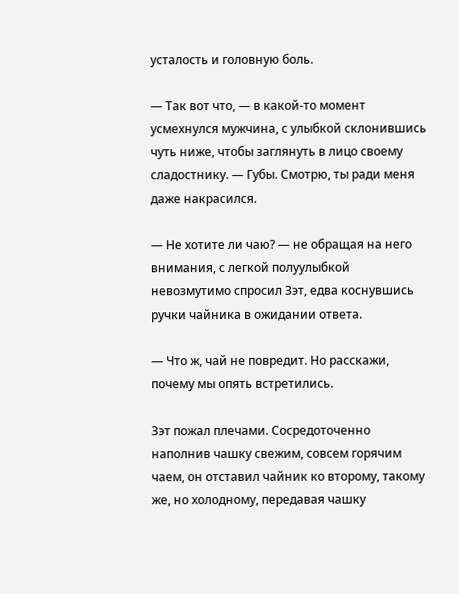усталость и головную боль.

— Так вот что, — в какой-то момент усмехнулся мужчина, с улыбкой склонившись чуть ниже, чтобы заглянуть в лицо своему сладостнику. — Губы. Смотрю, ты ради меня даже накрасился.

— Не хотите ли чаю? — не обращая на него внимания, с легкой полуулыбкой невозмутимо спросил Зэт, едва коснувшись ручки чайника в ожидании ответа.

— Что ж, чай не повредит. Но расскажи, почему мы опять встретились.

Зэт пожал плечами. Сосредоточенно наполнив чашку свежим, совсем горячим чаем, он отставил чайник ко второму, такому же, но холодному, передавая чашку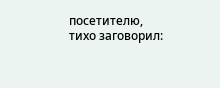посетителю, тихо заговорил: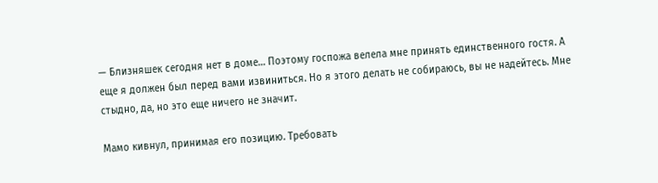— Близняшек сегодня нет в доме… Поэтому госпожа велела мне принять единственного гостя. А еще я должен был перед вами извиниться. Но я этого делать не собираюсь, вы не надейтесь. Мне стыдно, да, но это еще ничего не значит.

Мамо кивнул, принимая его позицию. Требовать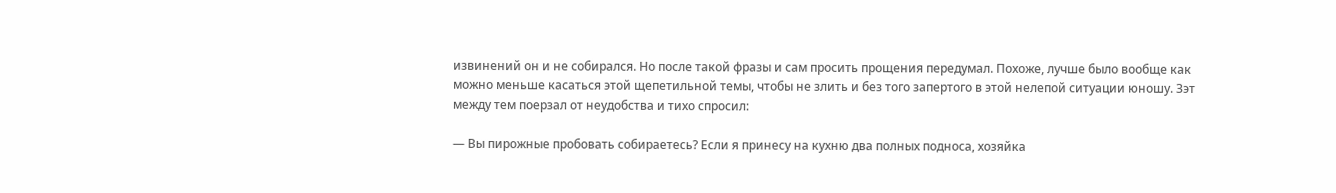извинений он и не собирался. Но после такой фразы и сам просить прощения передумал. Похоже, лучше было вообще как можно меньше касаться этой щепетильной темы, чтобы не злить и без того запертого в этой нелепой ситуации юношу. Зэт между тем поерзал от неудобства и тихо спросил:

— Вы пирожные пробовать собираетесь? Если я принесу на кухню два полных подноса, хозяйка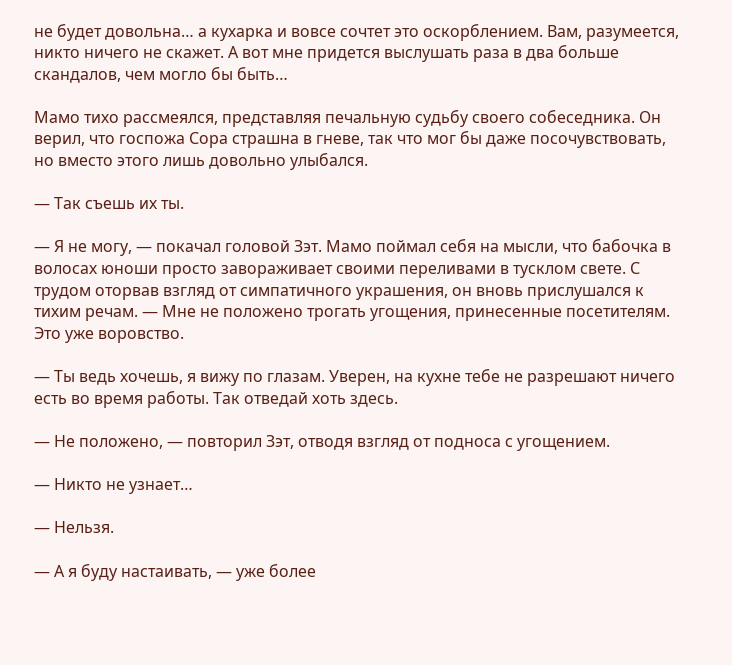не будет довольна… а кухарка и вовсе сочтет это оскорблением. Вам, разумеется, никто ничего не скажет. А вот мне придется выслушать раза в два больше скандалов, чем могло бы быть…

Мамо тихо рассмеялся, представляя печальную судьбу своего собеседника. Он верил, что госпожа Сора страшна в гневе, так что мог бы даже посочувствовать, но вместо этого лишь довольно улыбался.

— Так съешь их ты.

— Я не могу, — покачал головой Зэт. Мамо поймал себя на мысли, что бабочка в волосах юноши просто завораживает своими переливами в тусклом свете. С трудом оторвав взгляд от симпатичного украшения, он вновь прислушался к тихим речам. — Мне не положено трогать угощения, принесенные посетителям. Это уже воровство.

— Ты ведь хочешь, я вижу по глазам. Уверен, на кухне тебе не разрешают ничего есть во время работы. Так отведай хоть здесь.

— Не положено, — повторил Зэт, отводя взгляд от подноса с угощением.

— Никто не узнает…

— Нельзя.

— А я буду настаивать, — уже более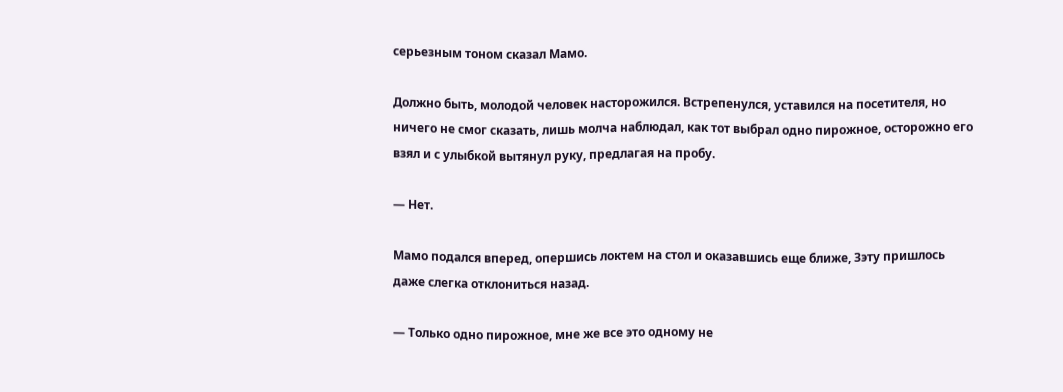серьезным тоном сказал Мамо.

Должно быть, молодой человек насторожился. Встрепенулся, уставился на посетителя, но ничего не смог сказать, лишь молча наблюдал, как тот выбрал одно пирожное, осторожно его взял и с улыбкой вытянул руку, предлагая на пробу.

— Нет.

Мамо подался вперед, опершись локтем на стол и оказавшись еще ближе, Зэту пришлось даже слегка отклониться назад.

— Только одно пирожное, мне же все это одному не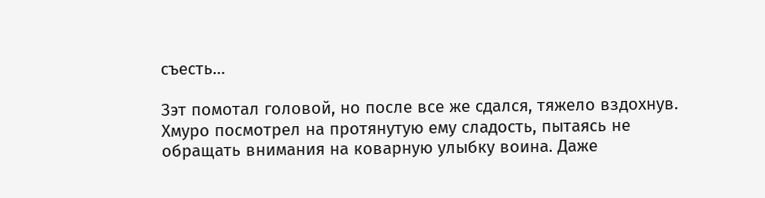съесть…

Зэт помотал головой, но после все же сдался, тяжело вздохнув. Хмуро посмотрел на протянутую ему сладость, пытаясь не обращать внимания на коварную улыбку воина. Даже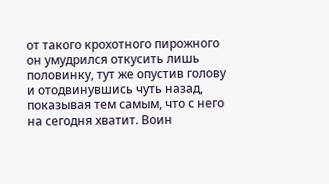от такого крохотного пирожного он умудрился откусить лишь половинку, тут же опустив голову и отодвинувшись чуть назад, показывая тем самым, что с него на сегодня хватит. Воин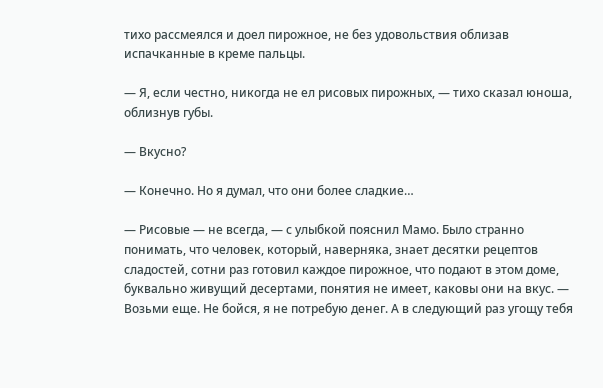тихо рассмеялся и доел пирожное, не без удовольствия облизав испачканные в креме пальцы.

— Я, если честно, никогда не ел рисовых пирожных, — тихо сказал юноша, облизнув губы.

— Вкусно?

— Конечно. Но я думал, что они более сладкие…

— Рисовые — не всегда, — с улыбкой пояснил Мамо. Было странно понимать, что человек, который, наверняка, знает десятки рецептов сладостей, сотни раз готовил каждое пирожное, что подают в этом доме, буквально живущий десертами, понятия не имеет, каковы они на вкус. — Возьми еще. Не бойся, я не потребую денег. А в следующий раз угощу тебя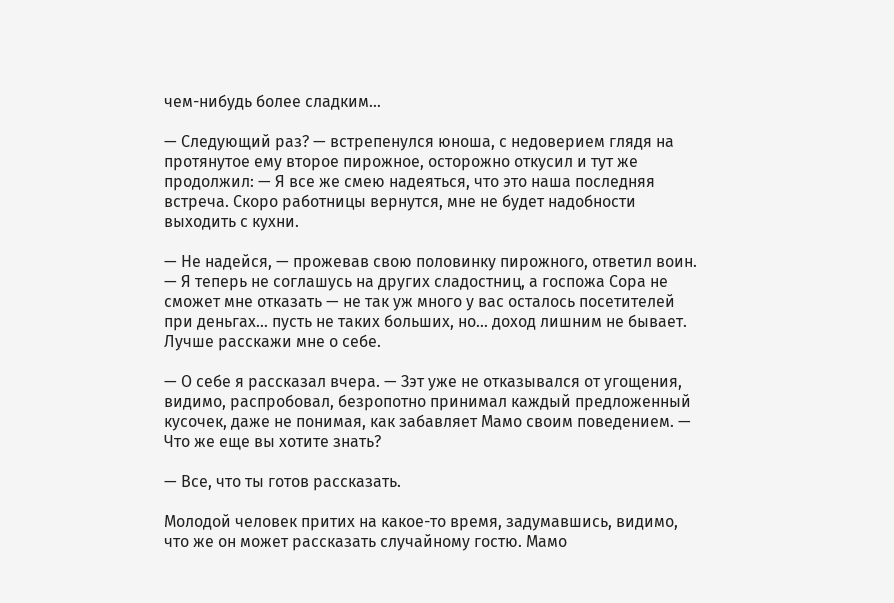чем-нибудь более сладким…

— Следующий раз? — встрепенулся юноша, с недоверием глядя на протянутое ему второе пирожное, осторожно откусил и тут же продолжил: — Я все же смею надеяться, что это наша последняя встреча. Скоро работницы вернутся, мне не будет надобности выходить с кухни.

— Не надейся, — прожевав свою половинку пирожного, ответил воин. — Я теперь не соглашусь на других сладостниц, а госпожа Сора не сможет мне отказать — не так уж много у вас осталось посетителей при деньгах… пусть не таких больших, но… доход лишним не бывает. Лучше расскажи мне о себе.

— О себе я рассказал вчера. — Зэт уже не отказывался от угощения, видимо, распробовал, безропотно принимал каждый предложенный кусочек, даже не понимая, как забавляет Мамо своим поведением. — Что же еще вы хотите знать?

— Все, что ты готов рассказать.

Молодой человек притих на какое-то время, задумавшись, видимо, что же он может рассказать случайному гостю. Мамо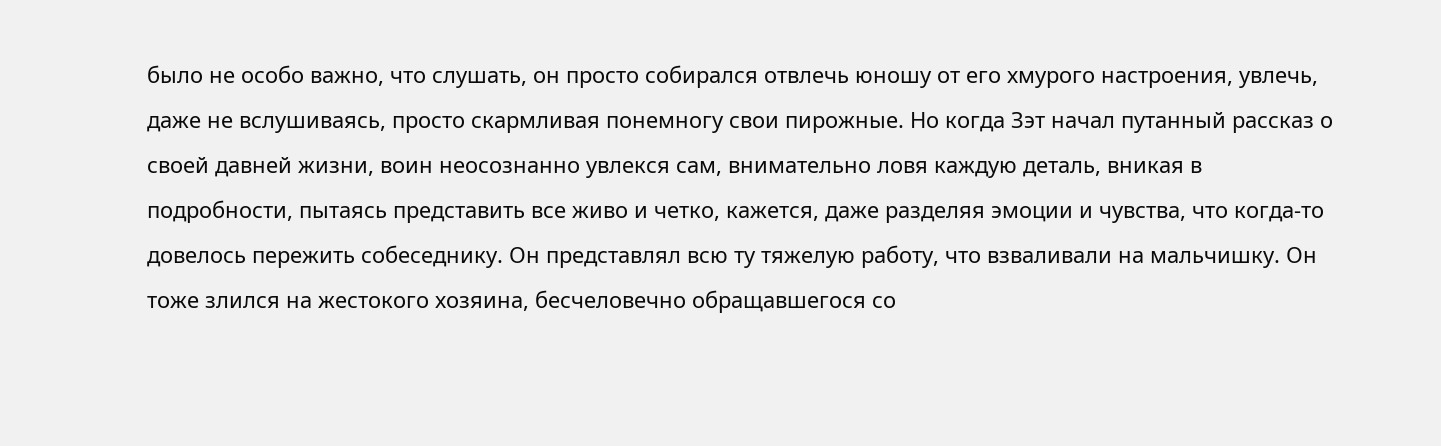было не особо важно, что слушать, он просто собирался отвлечь юношу от его хмурого настроения, увлечь, даже не вслушиваясь, просто скармливая понемногу свои пирожные. Но когда Зэт начал путанный рассказ о своей давней жизни, воин неосознанно увлекся сам, внимательно ловя каждую деталь, вникая в подробности, пытаясь представить все живо и четко, кажется, даже разделяя эмоции и чувства, что когда-то довелось пережить собеседнику. Он представлял всю ту тяжелую работу, что взваливали на мальчишку. Он тоже злился на жестокого хозяина, бесчеловечно обращавшегося со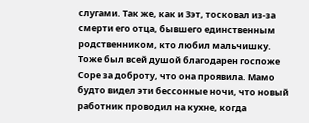слугами. Так же, как и Зэт, тосковал из-за смерти его отца, бывшего единственным родственником, кто любил мальчишку. Тоже был всей душой благодарен госпоже Соре за доброту, что она проявила. Мамо будто видел эти бессонные ночи, что новый работник проводил на кухне, когда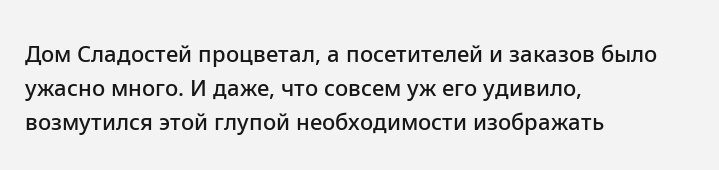Дом Сладостей процветал, а посетителей и заказов было ужасно много. И даже, что совсем уж его удивило, возмутился этой глупой необходимости изображать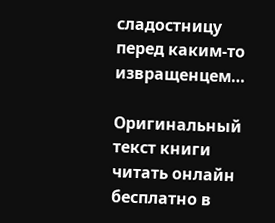сладостницу перед каким-то извращенцем…

Оригинальный текст книги читать онлайн бесплатно в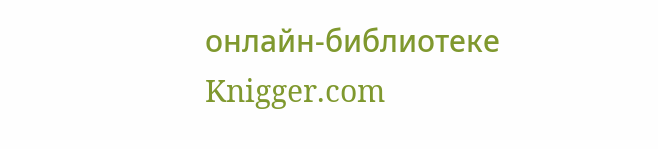онлайн-библиотеке Knigger.com